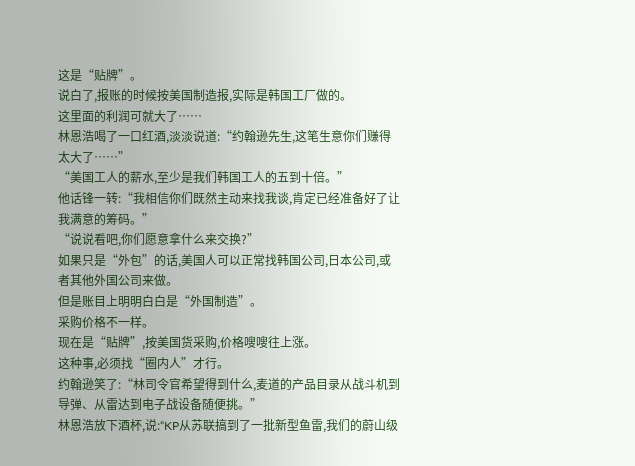这是“贴牌”。
说白了,报账的时候按美国制造报,实际是韩国工厂做的。
这里面的利润可就大了……
林恩浩喝了一口红酒,淡淡说道:“约翰逊先生,这笔生意你们赚得太大了……”
“美国工人的薪水,至少是我们韩国工人的五到十倍。”
他话锋一转:“我相信你们既然主动来找我谈,肯定已经准备好了让我满意的筹码。”
“说说看吧,你们愿意拿什么来交换?”
如果只是“外包”的话,美国人可以正常找韩国公司,日本公司,或者其他外国公司来做。
但是账目上明明白白是“外国制造”。
采购价格不一样。
现在是“贴牌”,按美国货采购,价格嗖嗖往上涨。
这种事,必须找“圈内人”才行。
约翰逊笑了:“林司令官希望得到什么,麦道的产品目录从战斗机到导弹、从雷达到电子战设备随便挑。”
林恩浩放下酒杯,说:“KP从苏联搞到了一批新型鱼雷,我们的蔚山级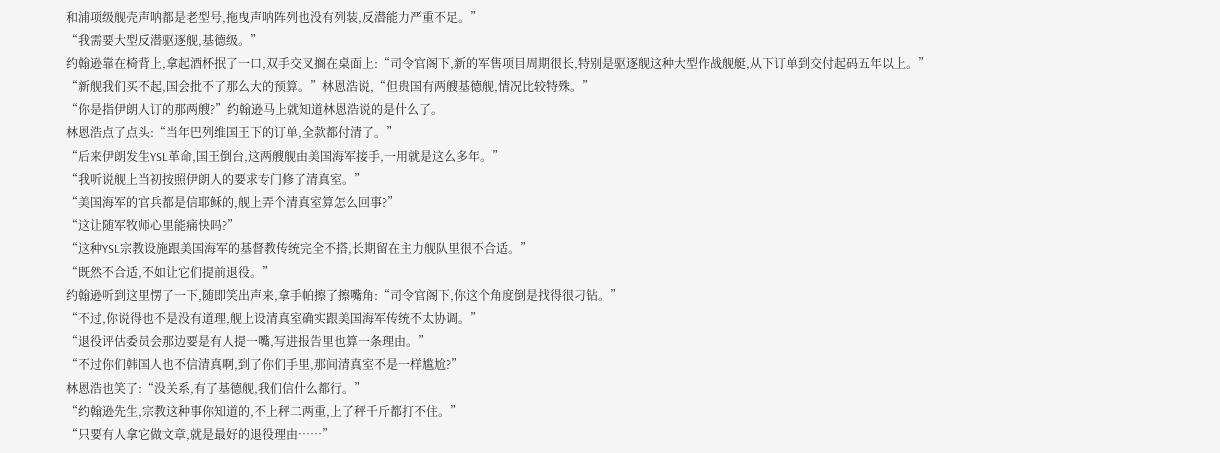和浦项级舰壳声呐都是老型号,拖曳声呐阵列也没有列装,反潜能力严重不足。”
“我需要大型反潜驱逐舰,基德级。”
约翰逊靠在椅背上,拿起酒杯抿了一口,双手交叉搁在桌面上:“司令官阁下,新的军售项目周期很长,特别是驱逐舰这种大型作战舰艇,从下订单到交付起码五年以上。”
“新舰我们买不起,国会批不了那么大的预算。”林恩浩说,“但贵国有两艘基德舰,情况比较特殊。”
“你是指伊朗人订的那两艘?”约翰逊马上就知道林恩浩说的是什么了。
林恩浩点了点头:“当年巴列维国王下的订单,全款都付清了。”
“后来伊朗发生YSL革命,国王倒台,这两艘舰由美国海军接手,一用就是这么多年。”
“我听说舰上当初按照伊朗人的要求专门修了清真室。”
“美国海军的官兵都是信耶稣的,舰上弄个清真室算怎么回事?”
“这让随军牧师心里能痛快吗?”
“这种YSL宗教设施跟美国海军的基督教传统完全不搭,长期留在主力舰队里很不合适。”
“既然不合适,不如让它们提前退役。”
约翰逊听到这里愣了一下,随即笑出声来,拿手帕擦了擦嘴角:“司令官阁下,你这个角度倒是找得很刁钻。”
“不过,你说得也不是没有道理,舰上设清真室确实跟美国海军传统不太协调。”
“退役评估委员会那边要是有人提一嘴,写进报告里也算一条理由。”
“不过你们韩国人也不信清真啊,到了你们手里,那间清真室不是一样尴尬?”
林恩浩也笑了:“没关系,有了基德舰,我们信什么都行。”
“约翰逊先生,宗教这种事你知道的,不上秤二两重,上了秤千斤都打不住。”
“只要有人拿它做文章,就是最好的退役理由……”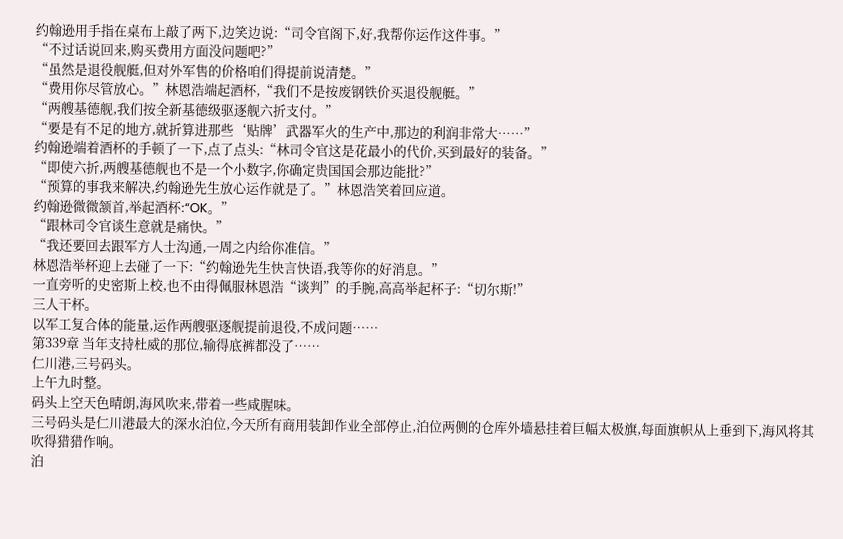约翰逊用手指在桌布上敲了两下,边笑边说:“司令官阁下,好,我帮你运作这件事。”
“不过话说回来,购买费用方面没问题吧?”
“虽然是退役舰艇,但对外军售的价格咱们得提前说清楚。”
“费用你尽管放心。”林恩浩端起酒杯,“我们不是按废钢铁价买退役舰艇。”
“两艘基德舰,我们按全新基德级驱逐舰六折支付。”
“要是有不足的地方,就折算进那些‘贴牌’武器军火的生产中,那边的利润非常大……”
约翰逊端着酒杯的手顿了一下,点了点头:“林司令官这是花最小的代价,买到最好的装备。”
“即使六折,两艘基德舰也不是一个小数字,你确定贵国国会那边能批?”
“预算的事我来解决,约翰逊先生放心运作就是了。”林恩浩笑着回应道。
约翰逊微微颔首,举起酒杯:“OK。”
“跟林司令官谈生意就是痛快。”
“我还要回去跟军方人士沟通,一周之内给你准信。”
林恩浩举杯迎上去碰了一下:“约翰逊先生快言快语,我等你的好消息。”
一直旁听的史密斯上校,也不由得佩服林恩浩“谈判”的手腕,高高举起杯子:“切尔斯!”
三人干杯。
以军工复合体的能量,运作两艘驱逐舰提前退役,不成问题……
第339章 当年支持杜威的那位,输得底裤都没了……
仁川港,三号码头。
上午九时整。
码头上空天色晴朗,海风吹来,带着一些咸腥味。
三号码头是仁川港最大的深水泊位,今天所有商用装卸作业全部停止,泊位两侧的仓库外墙悬挂着巨幅太极旗,每面旗帜从上垂到下,海风将其吹得猎猎作响。
泊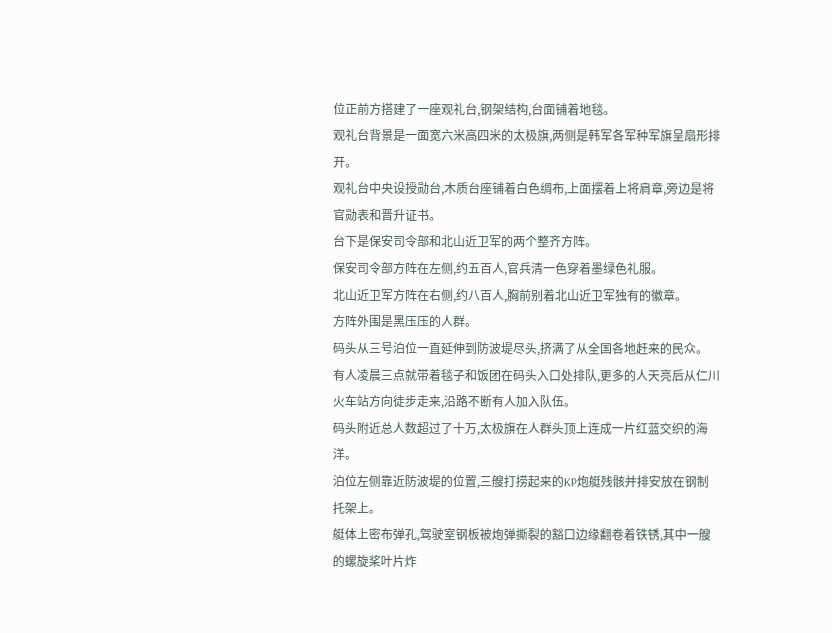位正前方搭建了一座观礼台,钢架结构,台面铺着地毯。
观礼台背景是一面宽六米高四米的太极旗,两侧是韩军各军种军旗呈扇形排开。
观礼台中央设授勋台,木质台座铺着白色绸布,上面摆着上将肩章,旁边是将官勋表和晋升证书。
台下是保安司令部和北山近卫军的两个整齐方阵。
保安司令部方阵在左侧,约五百人,官兵清一色穿着墨绿色礼服。
北山近卫军方阵在右侧,约八百人,胸前别着北山近卫军独有的徽章。
方阵外围是黑压压的人群。
码头从三号泊位一直延伸到防波堤尽头,挤满了从全国各地赶来的民众。
有人凌晨三点就带着毯子和饭团在码头入口处排队,更多的人天亮后从仁川火车站方向徒步走来,沿路不断有人加入队伍。
码头附近总人数超过了十万,太极旗在人群头顶上连成一片红蓝交织的海洋。
泊位左侧靠近防波堤的位置,三艘打捞起来的KP炮艇残骸并排安放在钢制托架上。
艇体上密布弹孔,驾驶室钢板被炮弹撕裂的豁口边缘翻卷着铁锈,其中一艘的螺旋桨叶片炸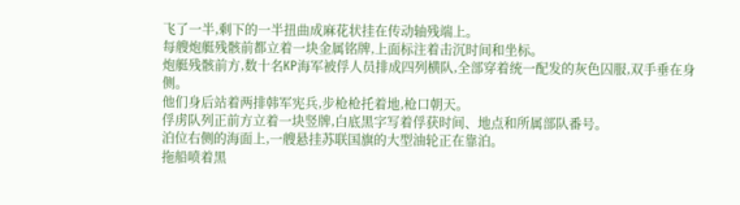飞了一半,剩下的一半扭曲成麻花状挂在传动轴残端上。
每艘炮艇残骸前都立着一块金属铭牌,上面标注着击沉时间和坐标。
炮艇残骸前方,数十名KP海军被俘人员排成四列横队,全部穿着统一配发的灰色囚服,双手垂在身侧。
他们身后站着两排韩军宪兵,步枪枪托着地,枪口朝天。
俘虏队列正前方立着一块竖牌,白底黑字写着俘获时间、地点和所属部队番号。
泊位右侧的海面上,一艘悬挂苏联国旗的大型油轮正在靠泊。
拖船喷着黑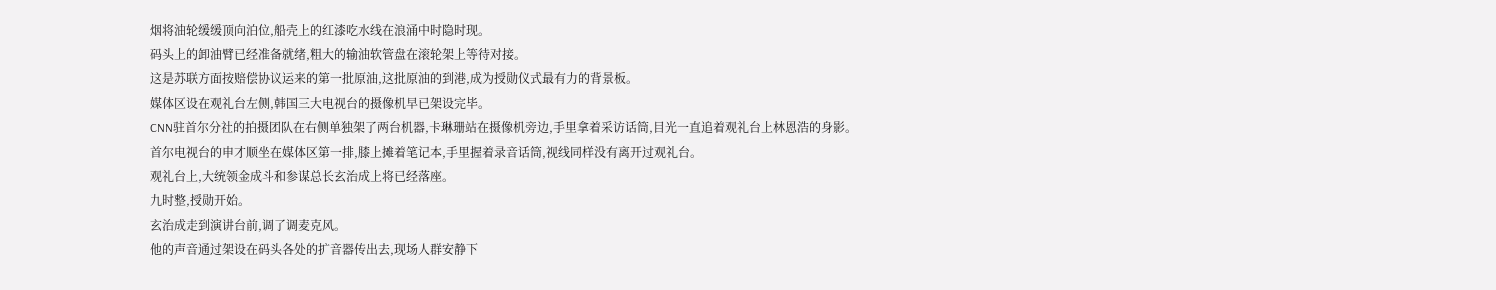烟将油轮缓缓顶向泊位,船壳上的红漆吃水线在浪涌中时隐时现。
码头上的卸油臂已经准备就绪,粗大的输油软管盘在滚轮架上等待对接。
这是苏联方面按赔偿协议运来的第一批原油,这批原油的到港,成为授勋仪式最有力的背景板。
媒体区设在观礼台左侧,韩国三大电视台的摄像机早已架设完毕。
CNN驻首尔分社的拍摄团队在右侧单独架了两台机器,卡琳珊站在摄像机旁边,手里拿着采访话筒,目光一直追着观礼台上林恩浩的身影。
首尔电视台的申才顺坐在媒体区第一排,膝上摊着笔记本,手里握着录音话筒,视线同样没有离开过观礼台。
观礼台上,大统领金成斗和参谋总长玄治成上将已经落座。
九时整,授勋开始。
玄治成走到演讲台前,调了调麦克风。
他的声音通过架设在码头各处的扩音器传出去,现场人群安静下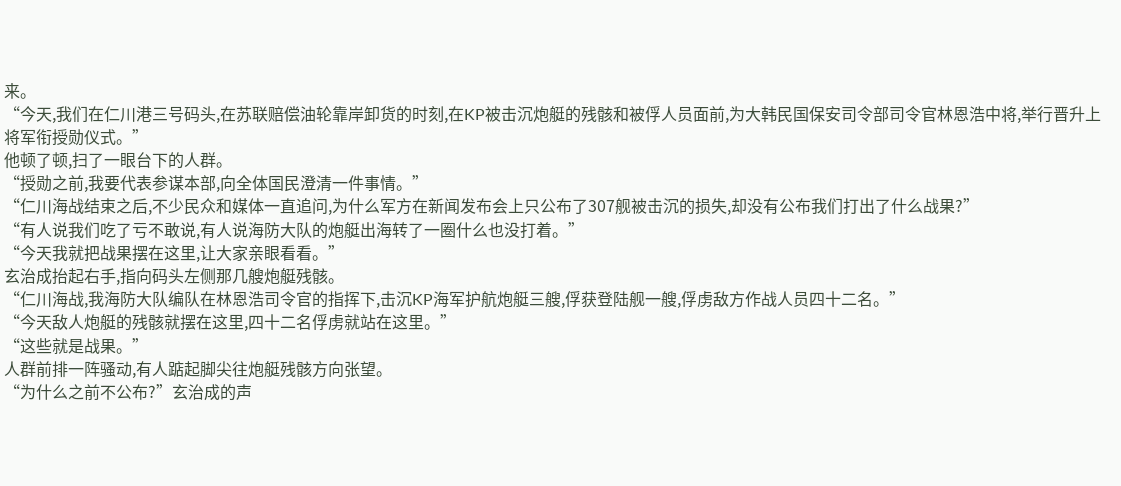来。
“今天,我们在仁川港三号码头,在苏联赔偿油轮靠岸卸货的时刻,在KP被击沉炮艇的残骸和被俘人员面前,为大韩民国保安司令部司令官林恩浩中将,举行晋升上将军衔授勋仪式。”
他顿了顿,扫了一眼台下的人群。
“授勋之前,我要代表参谋本部,向全体国民澄清一件事情。”
“仁川海战结束之后,不少民众和媒体一直追问,为什么军方在新闻发布会上只公布了307舰被击沉的损失,却没有公布我们打出了什么战果?”
“有人说我们吃了亏不敢说,有人说海防大队的炮艇出海转了一圈什么也没打着。”
“今天我就把战果摆在这里,让大家亲眼看看。”
玄治成抬起右手,指向码头左侧那几艘炮艇残骸。
“仁川海战,我海防大队编队在林恩浩司令官的指挥下,击沉KP海军护航炮艇三艘,俘获登陆舰一艘,俘虏敌方作战人员四十二名。”
“今天敌人炮艇的残骸就摆在这里,四十二名俘虏就站在这里。”
“这些就是战果。”
人群前排一阵骚动,有人踮起脚尖往炮艇残骸方向张望。
“为什么之前不公布?”玄治成的声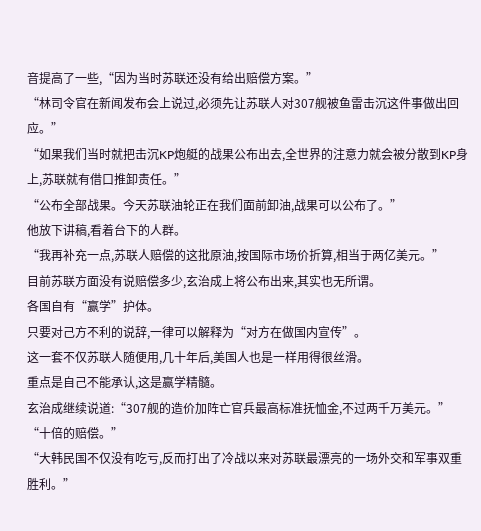音提高了一些,“因为当时苏联还没有给出赔偿方案。”
“林司令官在新闻发布会上说过,必须先让苏联人对307舰被鱼雷击沉这件事做出回应。”
“如果我们当时就把击沉KP炮艇的战果公布出去,全世界的注意力就会被分散到KP身上,苏联就有借口推卸责任。”
“公布全部战果。今天苏联油轮正在我们面前卸油,战果可以公布了。”
他放下讲稿,看着台下的人群。
“我再补充一点,苏联人赔偿的这批原油,按国际市场价折算,相当于两亿美元。”
目前苏联方面没有说赔偿多少,玄治成上将公布出来,其实也无所谓。
各国自有“赢学”护体。
只要对己方不利的说辞,一律可以解释为“对方在做国内宣传”。
这一套不仅苏联人随便用,几十年后,美国人也是一样用得很丝滑。
重点是自己不能承认,这是赢学精髓。
玄治成继续说道:“307舰的造价加阵亡官兵最高标准抚恤金,不过两千万美元。”
“十倍的赔偿。”
“大韩民国不仅没有吃亏,反而打出了冷战以来对苏联最漂亮的一场外交和军事双重胜利。”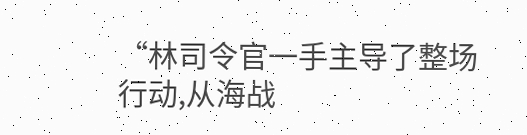“林司令官一手主导了整场行动,从海战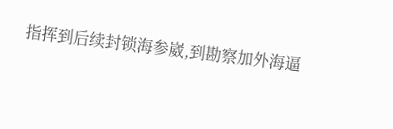指挥到后续封锁海参崴,到勘察加外海逼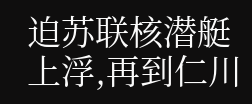迫苏联核潜艇上浮,再到仁川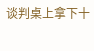谈判桌上拿下十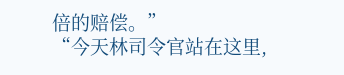倍的赔偿。”
“今天林司令官站在这里,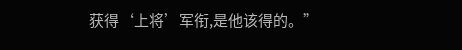获得‘上将’军衔,是他该得的。”